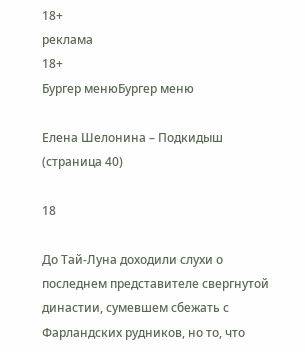18+
реклама
18+
Бургер менюБургер меню

Елена Шелонина – Подкидыш (страница 40)

18

До Тай-Луна доходили слухи о последнем представителе свергнутой династии, сумевшем сбежать с Фарландских рудников, но то, что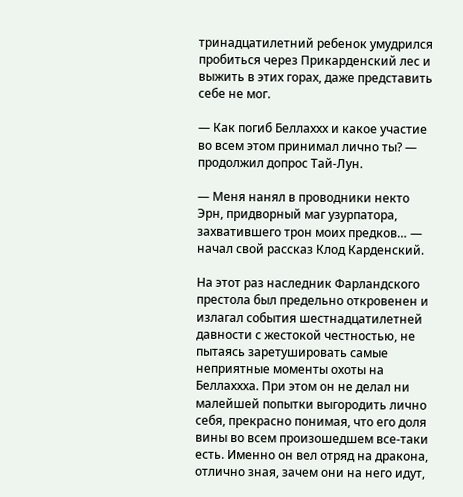тринадцатилетний ребенок умудрился пробиться через Прикарденский лес и выжить в этих горах, даже представить себе не мог.

— Как погиб Беллаххх и какое участие во всем этом принимал лично ты? — продолжил допрос Тай-Лун.

— Меня нанял в проводники некто Эрн, придворный маг узурпатора, захватившего трон моих предков… — начал свой рассказ Клод Карденский.

На этот раз наследник Фарландского престола был предельно откровенен и излагал события шестнадцатилетней давности с жестокой честностью, не пытаясь заретушировать самые неприятные моменты охоты на Беллаххха. При этом он не делал ни малейшей попытки выгородить лично себя, прекрасно понимая, что его доля вины во всем произошедшем все-таки есть. Именно он вел отряд на дракона, отлично зная, зачем они на него идут,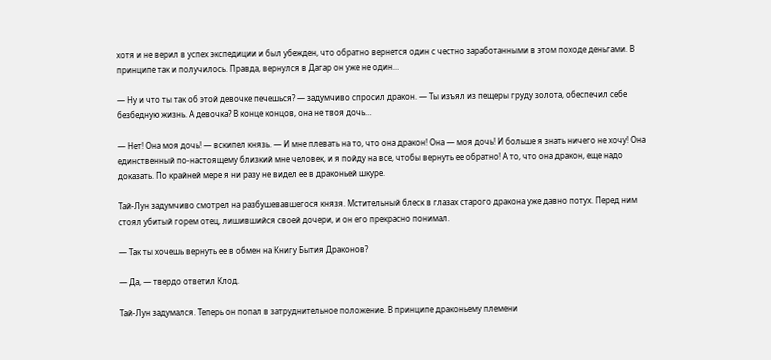хотя и не верил в успех экспедиции и был убежден, что обратно вернется один с честно заработанными в этом походе деньгами. В принципе так и получилось. Правда, вернулся в Дагар он уже не один…

— Ну и что ты так об этой девочке печешься? — задумчиво спросил дракон. — Ты изъял из пещеры груду золота, обеспечил себе безбедную жизнь. А девочка? В конце концов, она не твоя дочь…

— Нет! Она моя дочь! — вскипел князь. — И мне плевать на то, что она дракон! Она — моя дочь! И больше я знать ничего не хочу! Она единственный по-настоящему близкий мне человек, и я пойду на все, чтобы вернуть ее обратно! А то, что она дракон, еще надо доказать. По крайней мере я ни разу не видел ее в драконьей шкуре.

Тай-Лун задумчиво смотрел на разбушевавшегося князя. Мстительный блеск в глазах старого дракона уже давно потух. Перед ним стоял убитый горем отец, лишившийся своей дочери, и он его прекрасно понимал.

— Так ты хочешь вернуть ее в обмен на Книгу Бытия Драконов?

— Да, — твердо ответил Клод.

Тай-Лун задумался. Теперь он попал в затруднительное положение. В принципе драконьему племени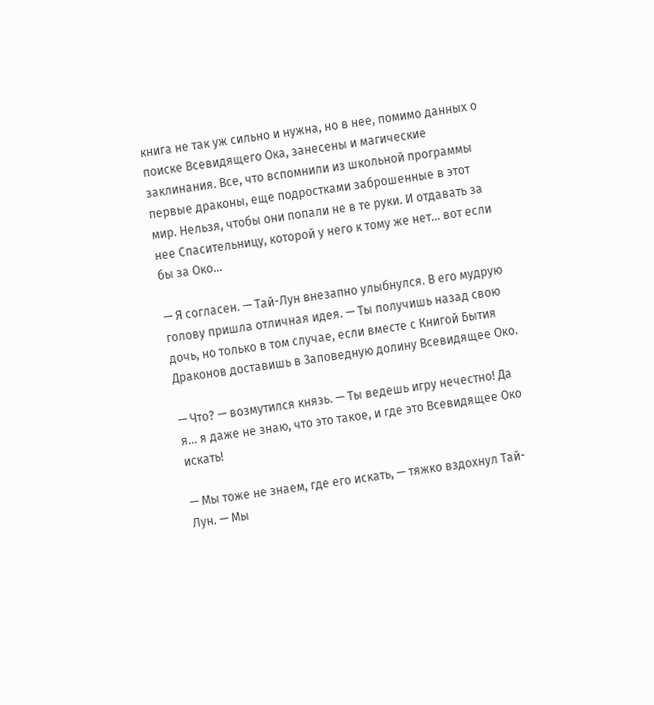книга не так уж сильно и нужна, но в нее, помимо данных о поиске Всевидящего Ока, занесены и магические заклинания. Все, что вспомнили из школьной программы первые драконы, еще подростками заброшенные в этот мир. Нельзя, чтобы они попали не в те руки. И отдавать за нее Спасительницу, которой у него к тому же нет… вот если бы за Око…

— Я согласен. — Тай-Лун внезапно улыбнулся. В его мудрую голову пришла отличная идея. — Ты получишь назад свою дочь, но только в том случае, если вместе с Книгой Бытия Драконов доставишь в Заповедную долину Всевидящее Око.

— Что? — возмутился князь. — Ты ведешь игру нечестно! Да я… я даже не знаю, что это такое, и где это Всевидящее Око искать!

— Мы тоже не знаем, где его искать, — тяжко вздохнул Тай-Лун. — Мы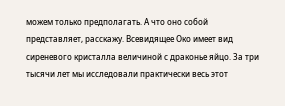можем только предполагать. А что оно собой представляет, расскажу. Всевидящее Око имеет вид сиреневого кристалла величиной с драконье яйцо. За три тысячи лет мы исследовали практически весь этот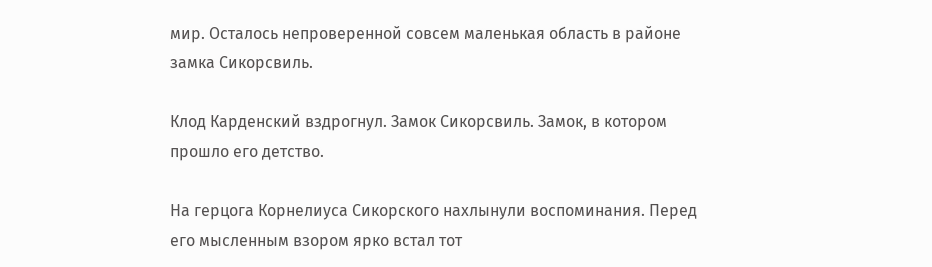мир. Осталось непроверенной совсем маленькая область в районе замка Сикорсвиль.

Клод Карденский вздрогнул. Замок Сикорсвиль. Замок, в котором прошло его детство.

На герцога Корнелиуса Сикорского нахлынули воспоминания. Перед его мысленным взором ярко встал тот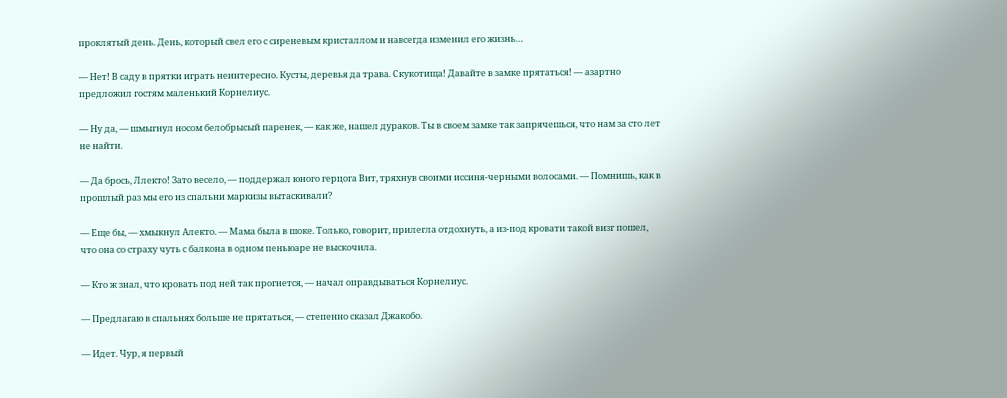проклятый день. День, который свел его с сиреневым кристаллом и навсегда изменил его жизнь…

— Нет! В саду в прятки играть неинтересно. Кусты, деревья да трава. Скукотища! Давайте в замке прятаться! — азартно предложил гостям маленький Корнелиус.

— Ну да, — шмыгнул носом белобрысый паренек, — как же, нашел дураков. Ты в своем замке так запрячешься, что нам за сто лет не найти.

— Да брось, Ллекто! Зато весело, — поддержал юного герцога Вит, тряхнув своими иссиня-черными волосами. — Помнишь, как в прошлый раз мы его из спальни маркизы вытаскивали?

— Еще бы, — хмыкнул Алекто. — Мама была в шоке. Только, говорит, прилегла отдохнуть, а из-под кровати такой визг пошел, что она со страху чуть с балкона в одном пеньюаре не выскочила.

— Кто ж знал, что кровать под ней так прогнется, — начал оправдываться Корнелиус.

— Предлагаю в спальнях больше не прятаться, — степенно сказал Джакобо.

— Идет. Чур, я первый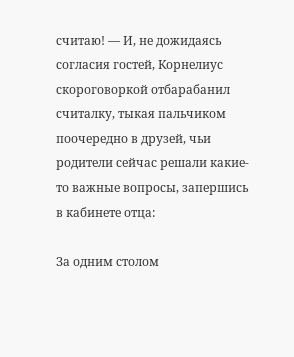считаю! — И, не дожидаясь согласия гостей, Корнелиус скороговоркой отбарабанил считалку, тыкая пальчиком поочередно в друзей, чьи родители сейчас решали какие-то важные вопросы, запершись в кабинете отца:

За одним столом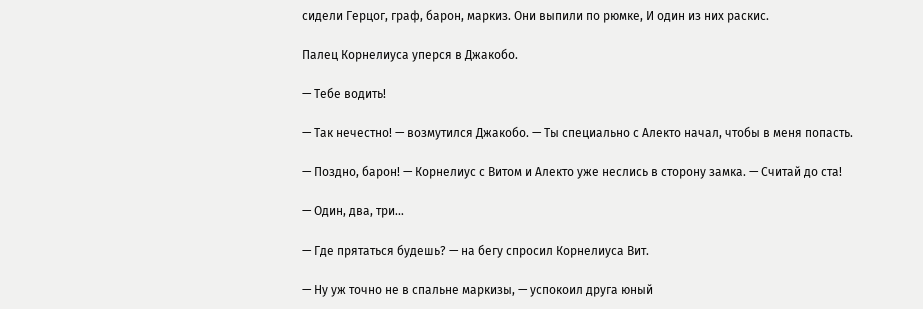сидели Герцог, граф, барон, маркиз. Они выпили по рюмке, И один из них раскис.

Палец Корнелиуса уперся в Джакобо.

— Тебе водить!

— Так нечестно! — возмутился Джакобо. — Ты специально с Алекто начал, чтобы в меня попасть.

— Поздно, барон! — Корнелиус с Витом и Алекто уже неслись в сторону замка. — Считай до ста!

— Один, два, три…

— Где прятаться будешь? — на бегу спросил Корнелиуса Вит.

— Ну уж точно не в спальне маркизы, — успокоил друга юный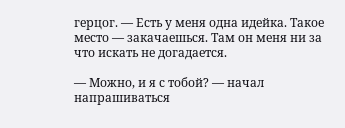герцог. — Есть у меня одна идейка. Такое место — закачаешься. Там он меня ни за что искать не догадается.

— Можно, и я с тобой? — начал напрашиваться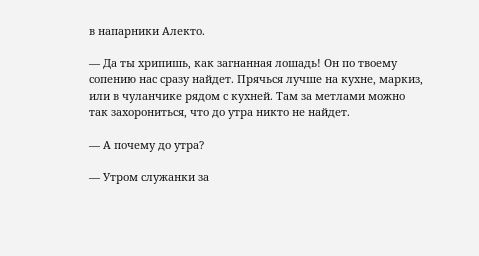в напарники Алекто.

— Да ты хрипишь, как загнанная лошадь! Он по твоему сопению нас сразу найдет. Прячься лучше на кухне, маркиз, или в чуланчике рядом с кухней. Там за метлами можно так захорониться, что до утра никто не найдет.

— А почему до утра?

— Утром служанки за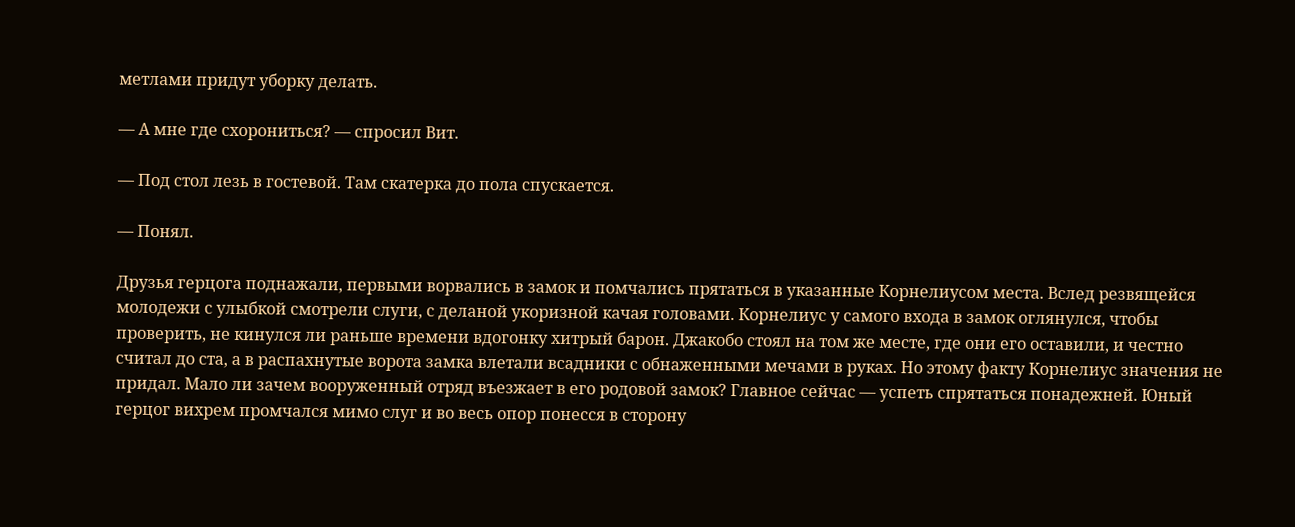метлами придут уборку делать.

— А мне где схорониться? — спросил Вит.

— Под стол лезь в гостевой. Там скатерка до пола спускается.

— Понял.

Друзья герцога поднажали, первыми ворвались в замок и помчались прятаться в указанные Корнелиусом места. Вслед резвящейся молодежи с улыбкой смотрели слуги, с деланой укоризной качая головами. Корнелиус у самого входа в замок оглянулся, чтобы проверить, не кинулся ли раньше времени вдогонку хитрый барон. Джакобо стоял на том же месте, где они его оставили, и честно считал до ста, а в распахнутые ворота замка влетали всадники с обнаженными мечами в руках. Но этому факту Корнелиус значения не придал. Мало ли зачем вооруженный отряд въезжает в его родовой замок? Главное сейчас — успеть спрятаться понадежней. Юный герцог вихрем промчался мимо слуг и во весь опор понесся в сторону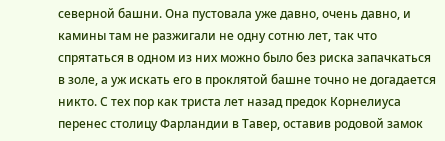северной башни. Она пустовала уже давно, очень давно, и камины там не разжигали не одну сотню лет, так что спрятаться в одном из них можно было без риска запачкаться в золе, а уж искать его в проклятой башне точно не догадается никто. С тех пор как триста лет назад предок Корнелиуса перенес столицу Фарландии в Тавер, оставив родовой замок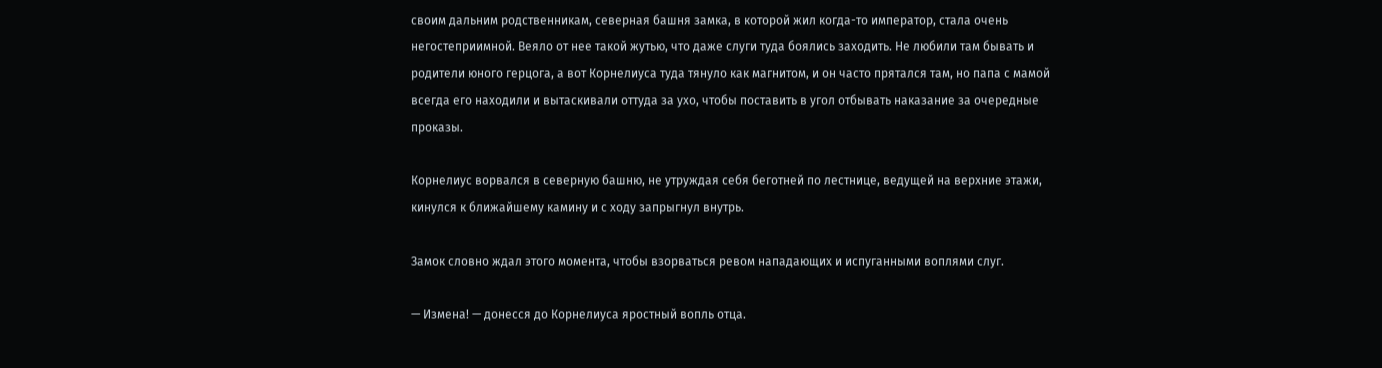своим дальним родственникам, северная башня замка, в которой жил когда-то император, стала очень негостеприимной. Веяло от нее такой жутью, что даже слуги туда боялись заходить. Не любили там бывать и родители юного герцога, а вот Корнелиуса туда тянуло как магнитом, и он часто прятался там, но папа с мамой всегда его находили и вытаскивали оттуда за ухо, чтобы поставить в угол отбывать наказание за очередные проказы.

Корнелиус ворвался в северную башню, не утруждая себя беготней по лестнице, ведущей на верхние этажи, кинулся к ближайшему камину и с ходу запрыгнул внутрь.

Замок словно ждал этого момента, чтобы взорваться ревом нападающих и испуганными воплями слуг.

— Измена! — донесся до Корнелиуса яростный вопль отца.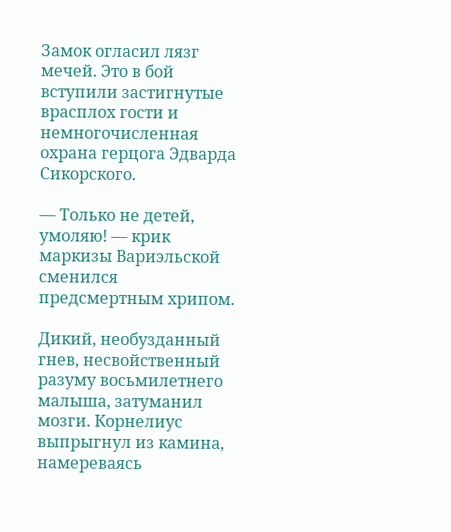Замок огласил лязг мечей. Это в бой вступили застигнутые врасплох гости и немногочисленная охрана герцога Эдварда Сикорского.

— Только не детей, умоляю! — крик маркизы Вариэльской сменился предсмертным хрипом.

Дикий, необузданный гнев, несвойственный разуму восьмилетнего малыша, затуманил мозги. Корнелиус выпрыгнул из камина, намереваясь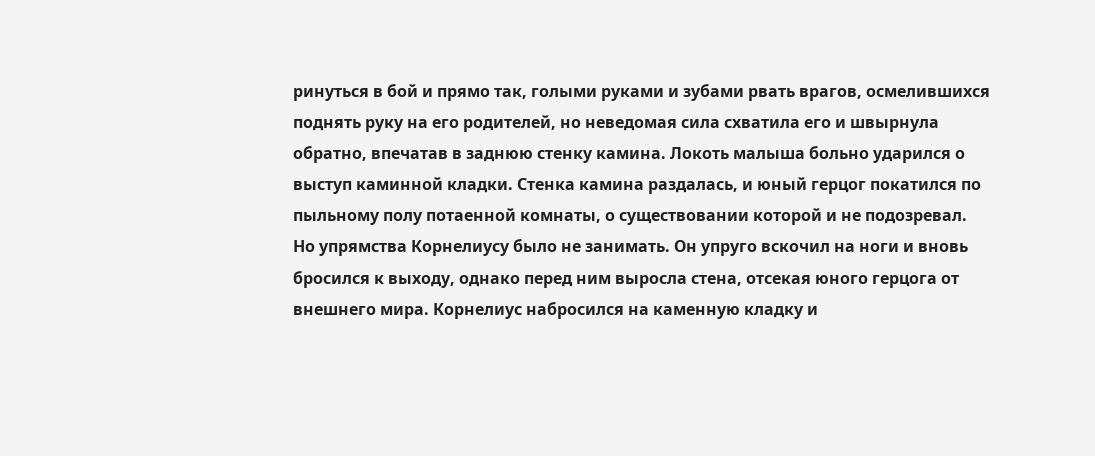ринуться в бой и прямо так, голыми руками и зубами рвать врагов, осмелившихся поднять руку на его родителей, но неведомая сила схватила его и швырнула обратно, впечатав в заднюю стенку камина. Локоть малыша больно ударился о выступ каминной кладки. Стенка камина раздалась, и юный герцог покатился по пыльному полу потаенной комнаты, о существовании которой и не подозревал. Но упрямства Корнелиусу было не занимать. Он упруго вскочил на ноги и вновь бросился к выходу, однако перед ним выросла стена, отсекая юного герцога от внешнего мира. Корнелиус набросился на каменную кладку и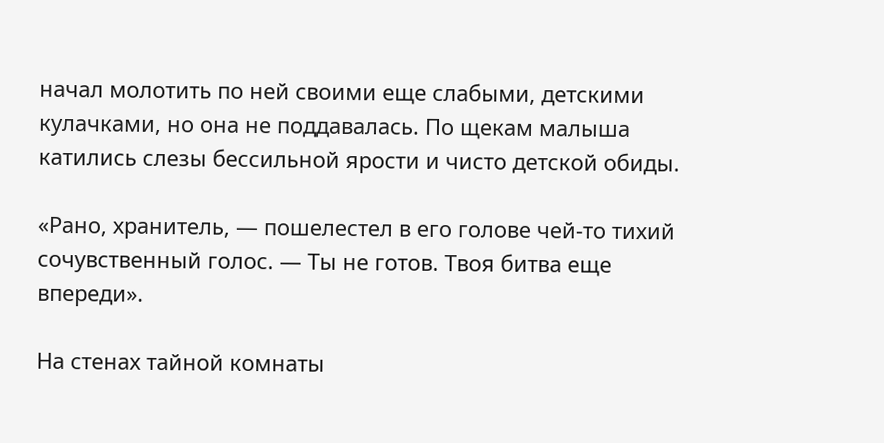начал молотить по ней своими еще слабыми, детскими кулачками, но она не поддавалась. По щекам малыша катились слезы бессильной ярости и чисто детской обиды.

«Рано, хранитель, — пошелестел в его голове чей-то тихий сочувственный голос. — Ты не готов. Твоя битва еще впереди».

На стенах тайной комнаты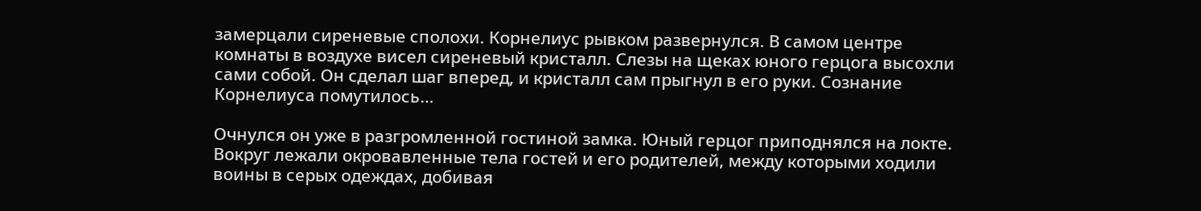замерцали сиреневые сполохи. Корнелиус рывком развернулся. В самом центре комнаты в воздухе висел сиреневый кристалл. Слезы на щеках юного герцога высохли сами собой. Он сделал шаг вперед, и кристалл сам прыгнул в его руки. Сознание Корнелиуса помутилось…

Очнулся он уже в разгромленной гостиной замка. Юный герцог приподнялся на локте. Вокруг лежали окровавленные тела гостей и его родителей, между которыми ходили воины в серых одеждах, добивая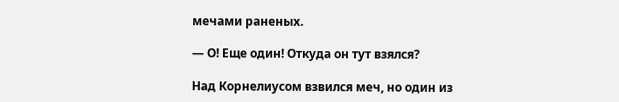мечами раненых.

— О! Еще один! Откуда он тут взялся?

Над Корнелиусом взвился меч, но один из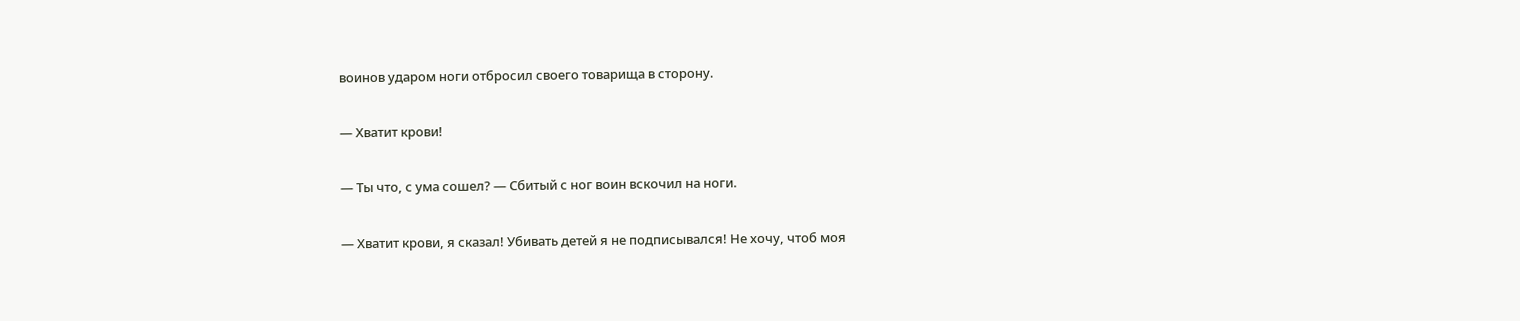воинов ударом ноги отбросил своего товарища в сторону.

— Хватит крови!

— Ты что, с ума сошел? — Сбитый с ног воин вскочил на ноги.

— Хватит крови, я сказал! Убивать детей я не подписывался! Не хочу, чтоб моя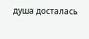душа досталась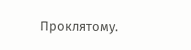Проклятому.